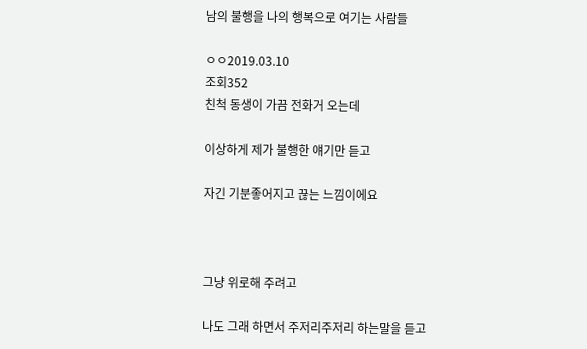남의 불행을 나의 행복으로 여기는 사람들

ㅇㅇ2019.03.10
조회352
친척 동생이 가끔 전화거 오는데

이상하게 제가 불행한 얘기만 듣고

자긴 기분좋어지고 끊는 느낌이에요



그냥 위로해 주려고

나도 그래 하면서 주저리주저리 하는말을 듣고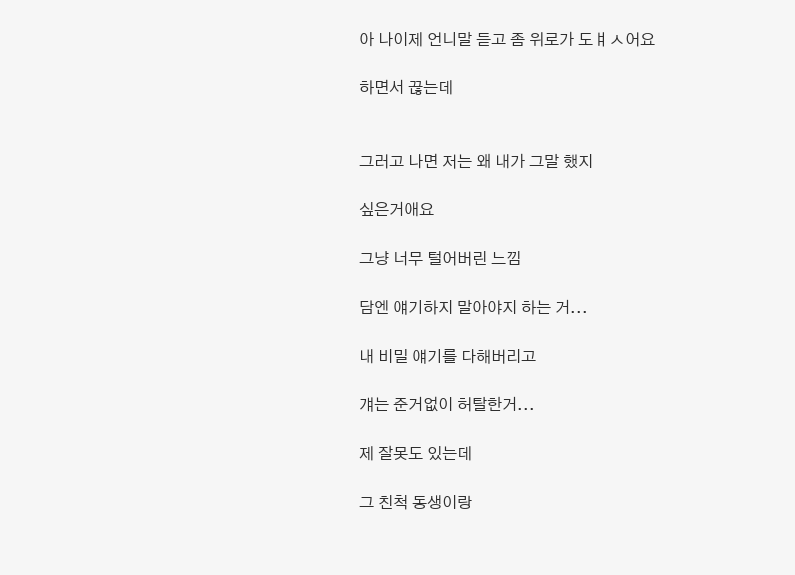아 나이제 언니말 듣고 좀 위로가 도ㅒㅅ어요

하면서 끊는데


그러고 나면 저는 왜 내가 그말 했지

싶은거애요

그냥 너무 털어버린 느낌

담엔 얘기하지 말아야지 하는 거...

내 비밀 얘기를 다해버리고

걔는 준거없이 허탈한거...

제 잘못도 있는데

그 친척 동생이랑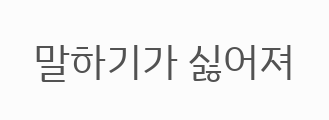말하기가 싫어져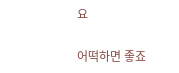요

어떡하면 좋죠